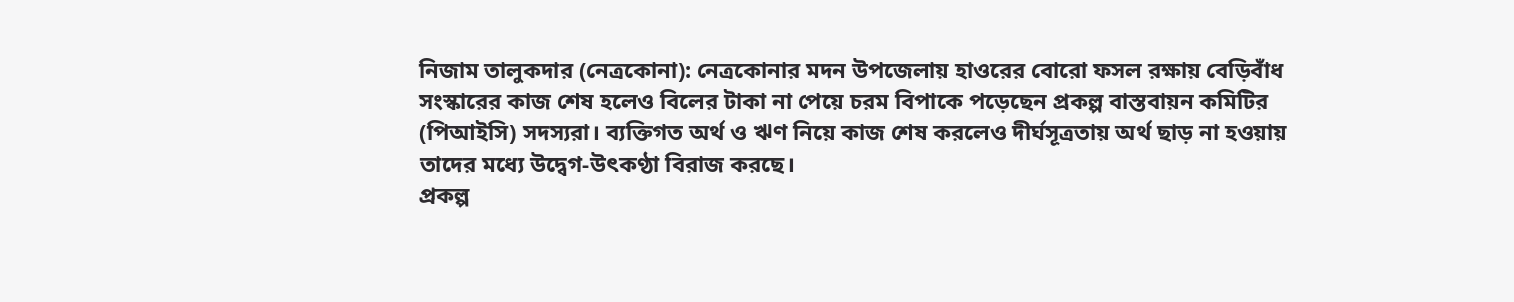নিজাম তালুকদার (নেত্রকোনা): নেত্রকোনার মদন উপজেলায় হাওরের বোরো ফসল রক্ষায় বেড়িবাঁধ সংস্কারের কাজ শেষ হলেও বিলের টাকা না পেয়ে চরম বিপাকে পড়েছেন প্রকল্প বাস্তবায়ন কমিটির (পিআইসি) সদস্যরা। ব্যক্তিগত অর্থ ও ঋণ নিয়ে কাজ শেষ করলেও দীর্ঘসূত্রতায় অর্থ ছাড় না হওয়ায় তাদের মধ্যে উদ্বেগ-উৎকণ্ঠা বিরাজ করছে।
প্রকল্প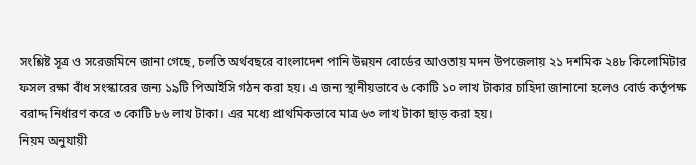সংশ্লিষ্ট সূত্র ও সরেজমিনে জানা গেছে, চলতি অর্থবছরে বাংলাদেশ পানি উন্নয়ন বোর্ডের আওতায় মদন উপজেলায় ২১ দশমিক ২৪৮ কিলোমিটার ফসল রক্ষা বাঁধ সংস্কারের জন্য ১৯টি পিআইসি গঠন করা হয়। এ জন্য স্থানীয়ভাবে ৬ কোটি ১০ লাখ টাকার চাহিদা জানানো হলেও বোর্ড কর্তৃপক্ষ বরাদ্দ নির্ধারণ করে ৩ কোটি ৮৬ লাখ টাকা। এর মধ্যে প্রাথমিকভাবে মাত্র ৬৩ লাখ টাকা ছাড় করা হয়।
নিয়ম অনুযায়ী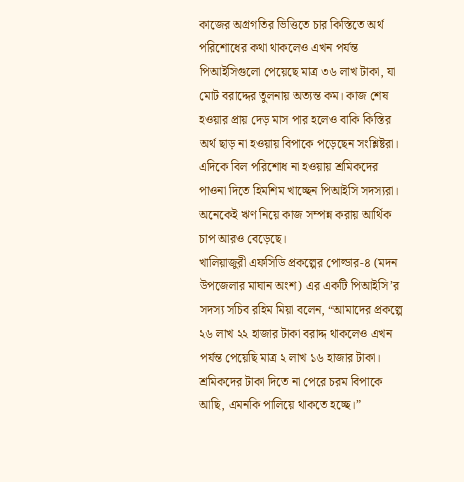কাজের অগ্রগতির ভিত্তিতে চার কিস্তিতে অর্থ পরিশোধের কথা থাকলেও এখন পর্যন্ত পিআইসিগুলো পেয়েছে মাত্র ৩৬ লাখ টাকা, যা মোট বরাদ্দের তুলনায় অত্যন্ত কম। কাজ শেষ হওয়ার প্রায় দেড় মাস পার হলেও বাকি কিস্তির অর্থ ছাড় না হওয়ায় বিপাকে পড়েছেন সংশ্লিষ্টরা।
এদিকে বিল পরিশোধ না হওয়ায় শ্রমিকদের পাওনা দিতে হিমশিম খাচ্ছেন পিআইসি সদস্যরা। অনেকেই ঋণ নিয়ে কাজ সম্পন্ন করায় আর্থিক চাপ আরও বেড়েছে।
খালিয়াজুরী এফসিডি প্রকল্পের পোল্ডার-৪ (মদন উপজেলার মাঘান অংশ) এর একটি পিআইসি’র সদস্য সচিব রহিম মিয়া বলেন, “আমাদের প্রকল্পে ২৬ লাখ ২২ হাজার টাকা বরাদ্দ থাকলেও এখন পর্যন্ত পেয়েছি মাত্র ২ লাখ ১৬ হাজার টাকা। শ্রমিকদের টাকা দিতে না পেরে চরম বিপাকে আছি, এমনকি পালিয়ে থাকতে হচ্ছে।”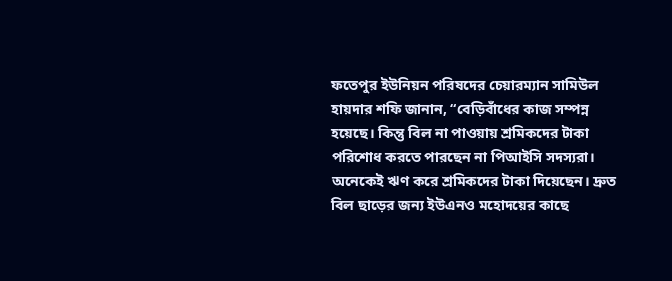ফতেপুর ইউনিয়ন পরিষদের চেয়ারম্যান সামিউল হায়দার শফি জানান, “বেড়িবাঁধের কাজ সম্পন্ন হয়েছে। কিন্তু বিল না পাওয়ায় শ্রমিকদের টাকা পরিশোধ করতে পারছেন না পিআইসি সদস্যরা। অনেকেই ঋণ করে শ্রমিকদের টাকা দিয়েছেন। দ্রুত বিল ছাড়ের জন্য ইউএনও মহোদয়ের কাছে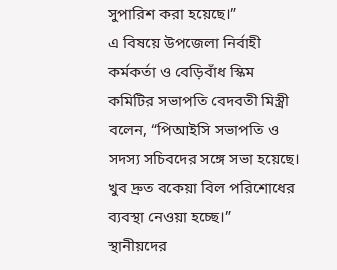সুপারিশ করা হয়েছে।”
এ বিষয়ে উপজেলা নির্বাহী কর্মকর্তা ও বেড়িবাঁধ স্কিম কমিটির সভাপতি বেদবতী মিস্ত্রী বলেন, “পিআইসি সভাপতি ও সদস্য সচিবদের সঙ্গে সভা হয়েছে। খুব দ্রুত বকেয়া বিল পরিশোধের ব্যবস্থা নেওয়া হচ্ছে।”
স্থানীয়দের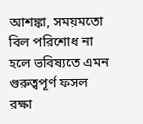আশঙ্কা, সময়মতো বিল পরিশোধ না হলে ভবিষ্যতে এমন গুরুত্বপূর্ণ ফসল রক্ষা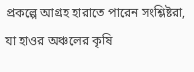প্রকল্পে আগ্রহ হারাতে পারেন সংশ্লিষ্টরা, যা হাওর অঞ্চলের কৃষি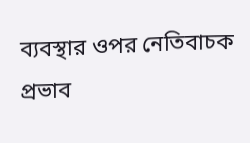ব্যবস্থার ওপর নেতিবাচক প্রভাব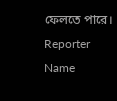ফেলতে পারে।
Reporter Name